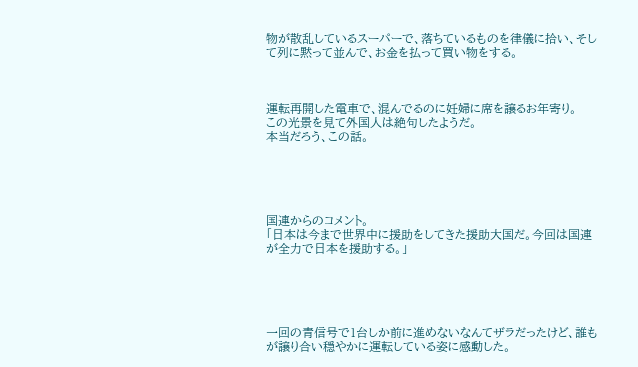物が散乱しているスーパーで、落ちているものを律儀に拾い、そして列に黙って並んで、お金を払って買い物をする。



運転再開した電車で、混んでるのに妊婦に席を譲るお年寄り。
この光景を見て外国人は絶句したようだ。
本当だろう、この話。





国連からのコメント。
「日本は今まで世界中に援助をしてきた援助大国だ。今回は国連が全力で日本を援助する。」





一回の青信号で1台しか前に進めないなんてザラだったけど、誰もが譲り合い穏やかに運転している姿に感動した。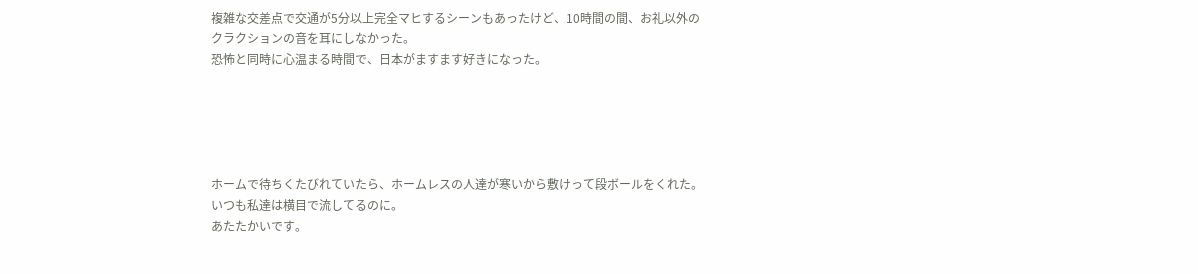複雑な交差点で交通が5分以上完全マヒするシーンもあったけど、10時間の間、お礼以外のクラクションの音を耳にしなかった。
恐怖と同時に心温まる時間で、日本がますます好きになった。





ホームで待ちくたびれていたら、ホームレスの人達が寒いから敷けって段ボールをくれた。
いつも私達は横目で流してるのに。
あたたかいです。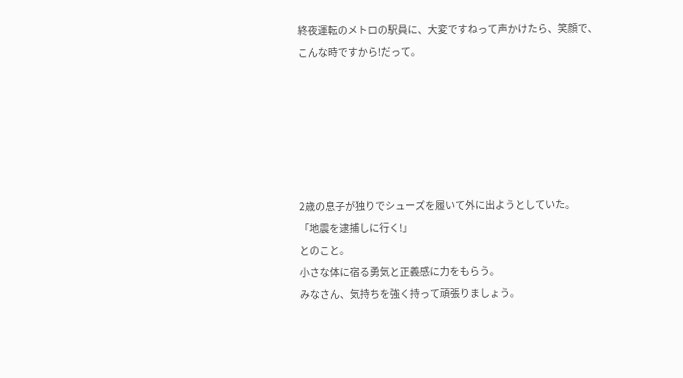終夜運転のメトロの駅員に、大変ですねって声かけたら、笑顔で、こんな時ですから!だって。






2歳の息子が独りでシューズを履いて外に出ようとしていた。
「地震を逮捕しに行く!」
とのこと。
小さな体に宿る勇気と正義感に力をもらう。
みなさん、気持ちを強く持って頑張りましょう。